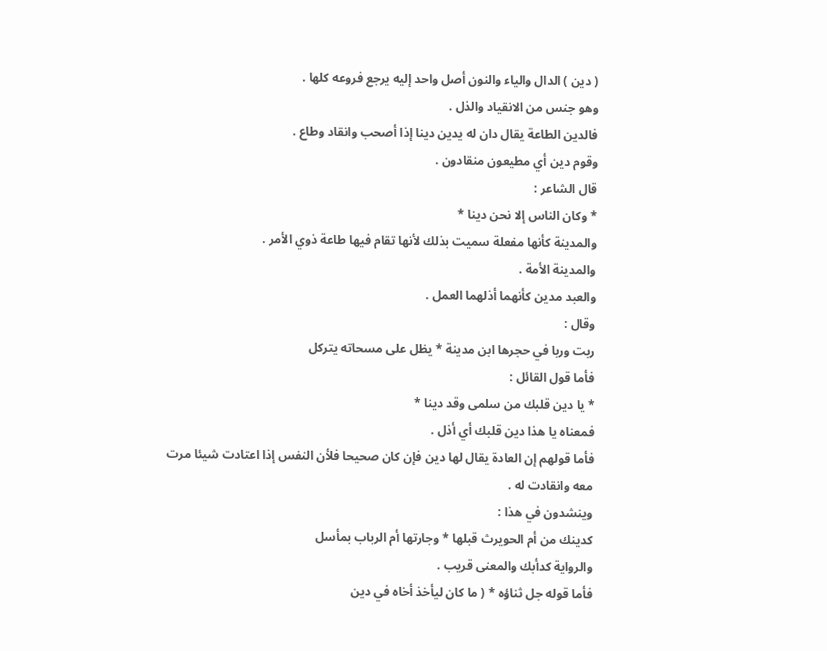( دين ) الدال والياء والنون أصل واحد إليه يرجع فروعه كلها .
وهو جنس من الانقياد والذل .
فالدين الطاعة يقال دان له يدين دينا إذا أصحب وانقاد وطاع .
وقوم دين أي مطيعون منقادون .
قال الشاعر :
* وكان الناس إلا نحن دينا *
والمدينة كأنها مفعلة سميت بذلك لأنها تقام فيها طاعة ذوي الأمر .
والمدينة الأمة .
والعبد مدين كأنهما أذلهما العمل .
وقال :
ربت وربا في حجرها ابن مدينة * يظل على مسحاته يتركل
فأما قول القائل :
* يا دين قلبك من سلمى وقد دينا *
فمعناه يا هذا دين قلبك أي أذل .
فأما قولهم إن العادة يقال لها دين فإن كان صحيحا فلأن النفس إذا اعتادت شيئا مرت معه وانقادت له .
وينشدون في هذا :
كدينك من أم الحويرث قبلها * وجارتها أم الرباب بمأسل
والرواية كدأبك والمعنى قريب .
فأما قوله جل ثناؤه * ( ما كان ليأخذ أخاه في دين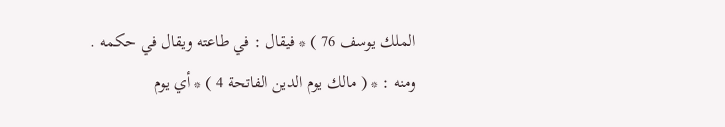الملك يوسف 76 ) * فيقال : في طاعته ويقال في حكمه .
ومنه : * ( مالك يوم الدين الفاتحة 4 ) * أي يوم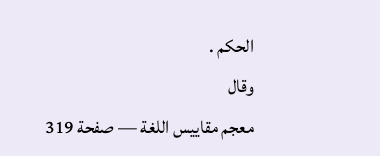الحكم .
وقال
معجم مقاييس اللغة — صفحة 319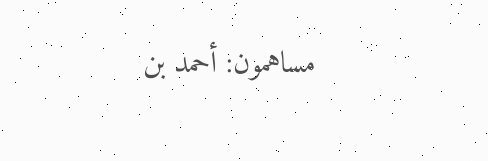مساهمون: أحمد بن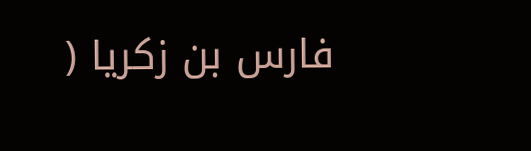فارس بن زكريا (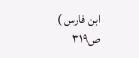ابن فارس )
ص٣١٩